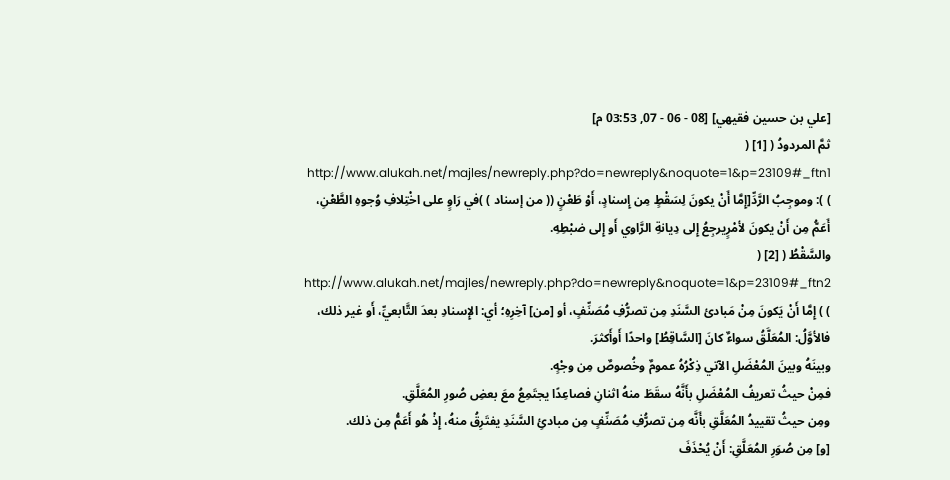[علي بن حسين فقيهي] [08 - 06 - 07, 03:53 م]
ثمَّ المردودُ ( [1] ( http://www.alukah.net/majles/newreply.php?do=newreply&noquote=1&p=23109#_ftn1 ) ): وموجِبُ الرَّدِّ[إِمَّا أَنْ يكونَ لِسَقْطٍ مِن إِسنادٍ، أَوْ طَعْنٍ (( من إسناد ) )في رَاوٍ على اخْتِلافِ وُجوهِ الطَّعْنِ، أَعَمُّ مِن أَنْ يكونَ لأمْرٍيرجِعُ إِلى دِيانةِ الرَّاوي أَو إِلى ضبْطِهِ.
والسَّقْطُ ( [2] ( http://www.alukah.net/majles/newreply.php?do=newreply&noquote=1&p=23109#_ftn2 ) ) إِمَّا أَنْ يَكونَ مِنْ مَبادئ السَّنَدِ مِن تصرُّفِ مُصَنِّفٍ، أو [من] آخِرِهِ؛ أي: الإِسنادِ بعدَ التَّابعيِّ، أَو غير ذلك، فالأوَّلُ: المُعَلَّقُ سواءٌ كانَ [السَّاقِطُ] واحدًا أَوأَكثرَ.
وبينَهُ وبينَ المُعْضَلِ الآتي ذِكْرُهُ عمومٌ وخُصوصٌ مِن وجْهٍ.
فمِنْ حيثُ تعريفُ المُعْضَلِ بأَنَّهُ سقَطَ منهُ اثنانِ فصاعِدًا يجتَمِعُ معَ بعضِ صُورِ المُعَلَّقِ.
ومِن حيثُ تقييدُ المُعَلَّقِ بأَنَّه مِن تصرُّفِ مُصَنِّفٍ مِن مبادئِ السَّنَدِ يفتَرِقُ منهُ، إِذْ هُو أَعَمُّ مِن ذلك.
[و] مِن صُوَرِ المُعَلَّقِ: أَنْ يُحْذَفَ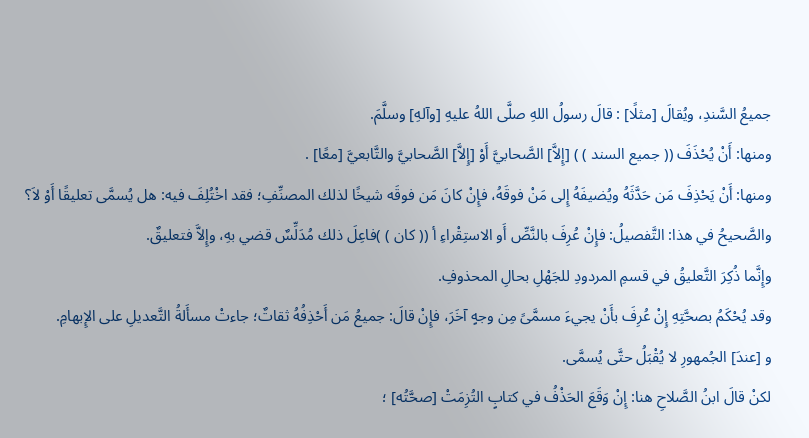جميعُ السَّندِ، ويُقالَ [مثلًا] : قالَ رسولُ اللهِ صلَّى اللهُ عليهِ [وآلهِ] وسلَّمَ.
ومنها: أَنْ يُحْذَفَ (( جميع السند ) ) [إِلاَّ] الصَّحابيَّ أَوْ [إِلاَّ] الصَّحابيَّ والتَّابعيَّ [معًا] .
ومنها: أَنْ يَحْذِفَ مَن حَدَّثَهُ ويُضيفَهُ إِلى مَنْ فوقَهُ، فإِنْ كانَ مَن فوقَه شيخًا لذلك المصنِّفِ؛ فقد اخْتُلِفَ فيه: هل يُسمَّى تعليقًا أَوْ لاَ؟
والصَّحيحُ في هذا: التَّفصيلُ: فإِنْ عُرِفَ بالنَّصِّ أَو الاستِقْراءِ أ (( كان ) )فاعِلَ ذلك مُدَلِّسٌ قضي بهِ، وإِلاَّ فتعليقٌ.
وإِنَّما ذُكِرَ التَّعليقُ في قسمِ المردودِ للجَهْلِ بحالِ المحذوفِ.
وقد يُحْكَمُ بصحَّتِهِ إِنْ عُرِفَ بأَنْ يجيءَ مسمَّىً مِن وجهٍ آخَرَ، فإِنْ قالَ: جميعُ مَن أَحْذِفُهُ ثقاتٌ؛ جاءتْ مسأَلةُ التَّعديلِ على الإِبهامِ.
و [عندَ] الجُمهورِ لا يُقْبَلُ حتَّى يُسمَّى.
لكنْ قالَ ابنُ الصَّلاحِ هنا: إِنْ وَقَعَ الحَذْفُ في كتابٍ التُزِمَتْ [صحَّتُه] ؛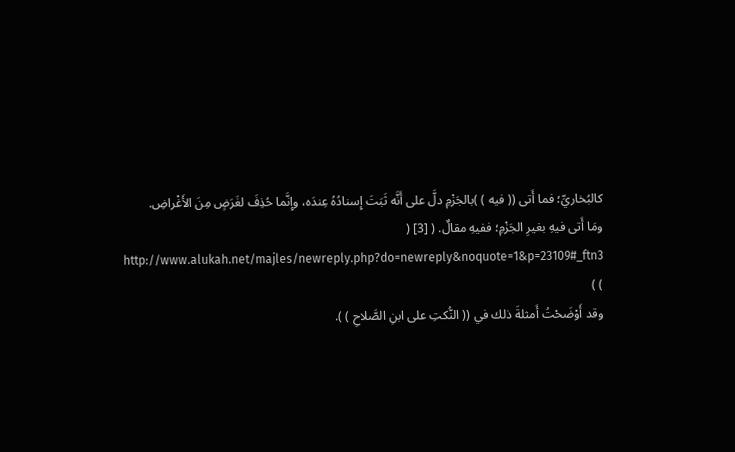كالبُخاريِّ؛ فما أَتى (( فيه ) )بالجَزْمِ دلَّ على أَنَّه ثَبَتَ إِسنادُهُ عِندَه، وإِنَّما حُذِفَ لغَرَضٍ مِنَ الأَغْراضِ.
ومَا أَتى فيهِ بغيرِ الجَزْمِ؛ ففيهِ مقالٌ. ( [3] ( http://www.alukah.net/majles/newreply.php?do=newreply&noquote=1&p=23109#_ftn3 ) )
وقد أَوْضَحْتُ أَمثلةَ ذلك في (( النُّكتِ على ابنِ الصَّلاحِ ) ).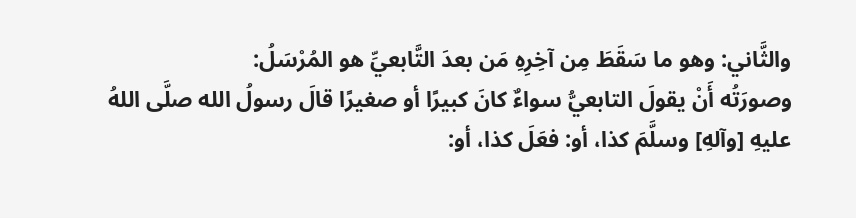والثَّاني: وهو ما سَقَطَ مِن آخِرِهِ مَن بعدَ التَّابعيِّ هو المُرْسَلُ:
وصورَتُه أَنْ يقولَ التابعيُّ سواءٌ كانَ كبيرًا أو صغيرًا قالَ رسولُ الله صلَّى اللهُ عليهِ [وآلهِ] وسلَّمَ كذا، أو: فعَلَ كذا، أو: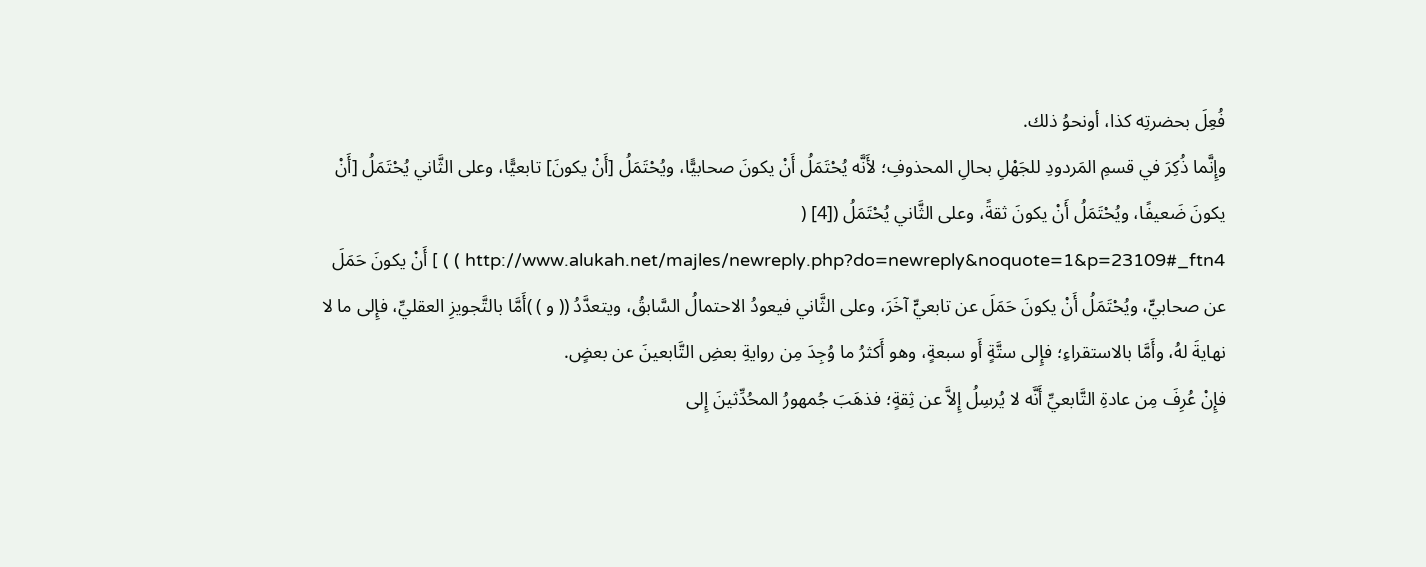فُعِلَ بحضرتِه كذا، أونحوُ ذلك.
وإِنَّما ذُكِرَ في قسمِ المَردودِ للجَهْلِ بحالِ المحذوفِ؛ لأَنَّه يُحْتَمَلُ أَنْ يكونَ صحابيًّا، ويُحْتَمَلُ [أَنْ يكونَ] تابعيًّا، وعلى الثَّاني يُحْتَمَلُ [أَنْ يكونَ ضَعيفًا، ويُحْتَمَلُ أَنْ يكونَ ثقةً، وعلى الثَّاني يُحْتَمَلُ ([4] ( http://www.alukah.net/majles/newreply.php?do=newreply&noquote=1&p=23109#_ftn4 ) ) ] أَنْ يكونَ حَمَلَ عن صحابيٍّ، ويُحْتَمَلُ أَنْ يكونَ حَمَلَ عن تابعيٍّ آخَرَ، وعلى الثَّاني فيعودُ الاحتمالُ السَّابقُ، ويتعدَّدُ (( و ) )أَمَّا بالتَّجويزِ العقليِّ، فإِلى ما لا نهايةَ لهُ، وأَمَّا بالاستقراءِ؛ فإِلى ستَّةٍ أَو سبعةٍ، وهو أَكثرُ ما وُجِدَ مِن روايةِ بعضِ التَّابعينَ عن بعضٍ.
فإِنْ عُرِفَ مِن عادةِ التَّابعيِّ أَنَّه لا يُرسِلُ إِلاَّ عن ثِقةٍ؛ فذهَبَ جُمهورُ المحُدِّثينَ إِلى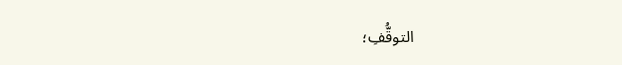التوقُّفِ؛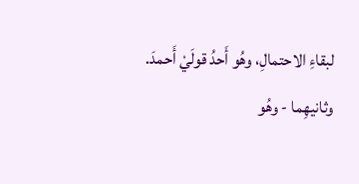لبقاءِ الاحتمالِ، وهُو أَحدُ قولَيْ أَحمدَ.
وثانيهِما - وهُو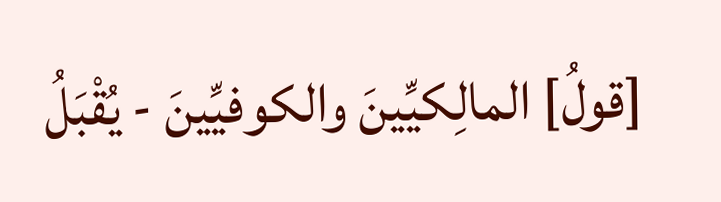[قولُ] المالِكيِّينَ والكوفيِّينَ - يُقْبَلُ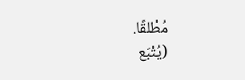مُطْلقًا.
(يُتْبَع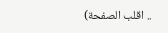.. اقلب الصفحة)